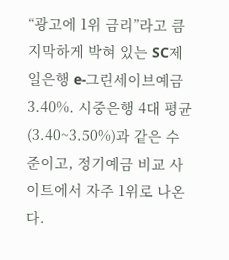“광고에 1위 금리”라고 큼지막하게 박혀 있는 SC제일은행 e-그린세이브예금 3.40%. 시중은행 4대 평균(3.40~3.50%)과 같은 수준이고, 정기예금 비교 사이트에서 자주 1위로 나온다.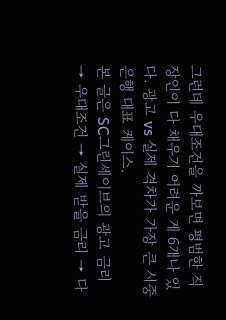그런데 우대조건을 까보면 평범한 직장인이 다 채우기 어려운 게 6개나 있다. 광고 vs 실제 격차가 가장 큰 시중은행 대표 케이스.
본 글은 SC그린세이브의 광고 금리 → 우대조건 → 실제 받을 금리 → 다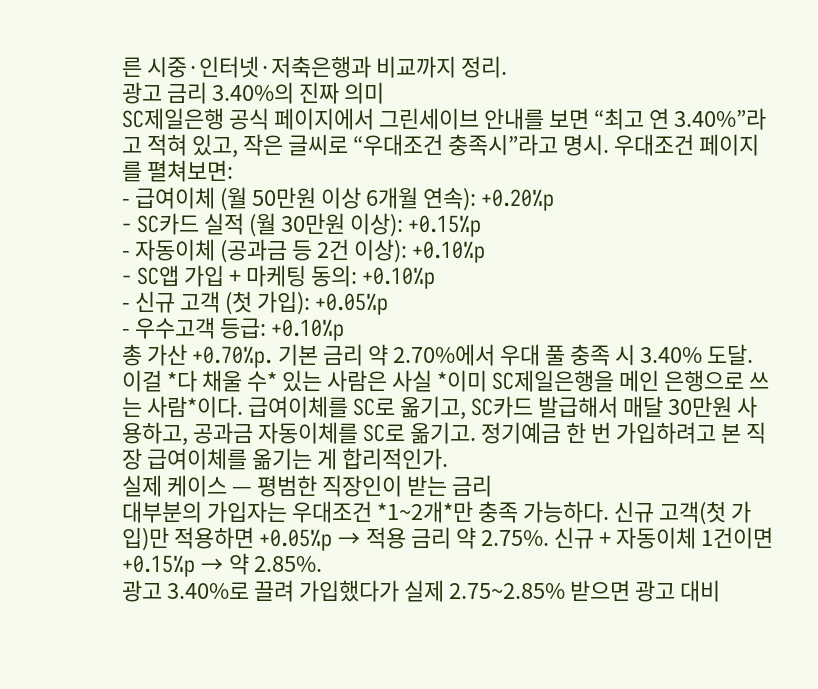른 시중·인터넷·저축은행과 비교까지 정리.
광고 금리 3.40%의 진짜 의미
SC제일은행 공식 페이지에서 그린세이브 안내를 보면 “최고 연 3.40%”라고 적혀 있고, 작은 글씨로 “우대조건 충족시”라고 명시. 우대조건 페이지를 펼쳐보면:
- 급여이체 (월 50만원 이상 6개월 연속): +0.20%p
- SC카드 실적 (월 30만원 이상): +0.15%p
- 자동이체 (공과금 등 2건 이상): +0.10%p
- SC앱 가입 + 마케팅 동의: +0.10%p
- 신규 고객 (첫 가입): +0.05%p
- 우수고객 등급: +0.10%p
총 가산 +0.70%p. 기본 금리 약 2.70%에서 우대 풀 충족 시 3.40% 도달.
이걸 *다 채울 수* 있는 사람은 사실 *이미 SC제일은행을 메인 은행으로 쓰는 사람*이다. 급여이체를 SC로 옮기고, SC카드 발급해서 매달 30만원 사용하고, 공과금 자동이체를 SC로 옮기고. 정기예금 한 번 가입하려고 본 직장 급여이체를 옮기는 게 합리적인가.
실제 케이스 — 평범한 직장인이 받는 금리
대부분의 가입자는 우대조건 *1~2개*만 충족 가능하다. 신규 고객(첫 가입)만 적용하면 +0.05%p → 적용 금리 약 2.75%. 신규 + 자동이체 1건이면 +0.15%p → 약 2.85%.
광고 3.40%로 끌려 가입했다가 실제 2.75~2.85% 받으면 광고 대비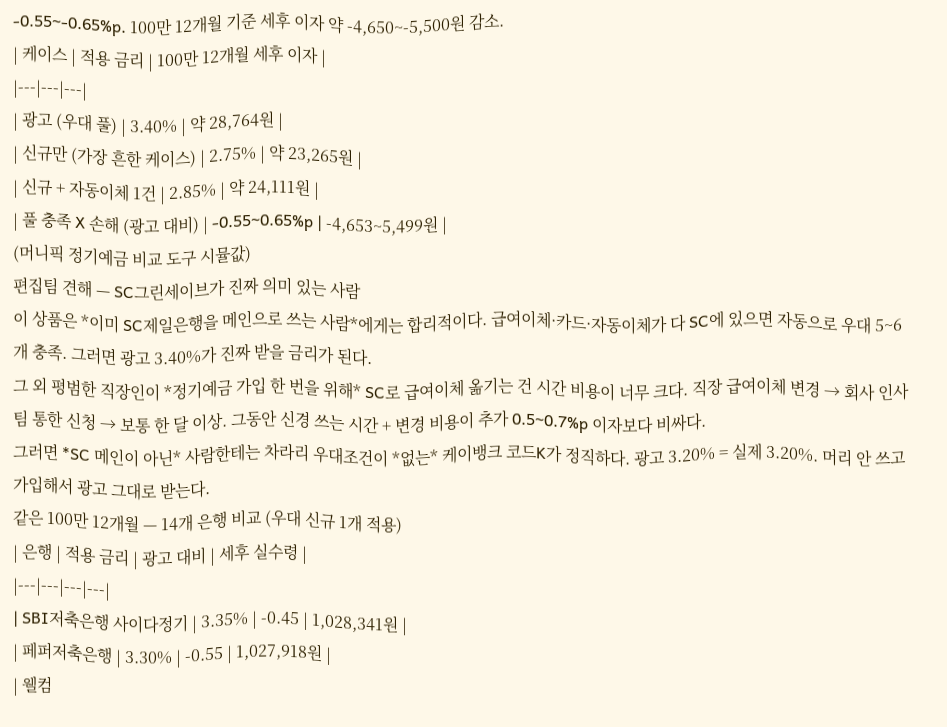-0.55~-0.65%p. 100만 12개월 기준 세후 이자 약 -4,650~-5,500원 감소.
| 케이스 | 적용 금리 | 100만 12개월 세후 이자 |
|---|---|---|
| 광고 (우대 풀) | 3.40% | 약 28,764원 |
| 신규만 (가장 흔한 케이스) | 2.75% | 약 23,265원 |
| 신규 + 자동이체 1건 | 2.85% | 약 24,111원 |
| 풀 충족 X 손해 (광고 대비) | -0.55~0.65%p | -4,653~5,499원 |
(머니픽 정기예금 비교 도구 시뮬값)
편집팀 견해 — SC그린세이브가 진짜 의미 있는 사람
이 상품은 *이미 SC제일은행을 메인으로 쓰는 사람*에게는 합리적이다. 급여이체·카드·자동이체가 다 SC에 있으면 자동으로 우대 5~6개 충족. 그러면 광고 3.40%가 진짜 받을 금리가 된다.
그 외 평범한 직장인이 *정기예금 가입 한 번을 위해* SC로 급여이체 옮기는 건 시간 비용이 너무 크다. 직장 급여이체 변경 → 회사 인사팀 통한 신청 → 보통 한 달 이상. 그동안 신경 쓰는 시간 + 변경 비용이 추가 0.5~0.7%p 이자보다 비싸다.
그러면 *SC 메인이 아닌* 사람한테는 차라리 우대조건이 *없는* 케이뱅크 코드K가 정직하다. 광고 3.20% = 실제 3.20%. 머리 안 쓰고 가입해서 광고 그대로 받는다.
같은 100만 12개월 — 14개 은행 비교 (우대 신규 1개 적용)
| 은행 | 적용 금리 | 광고 대비 | 세후 실수령 |
|---|---|---|---|
| SBI저축은행 사이다정기 | 3.35% | -0.45 | 1,028,341원 |
| 페퍼저축은행 | 3.30% | -0.55 | 1,027,918원 |
| 웰컴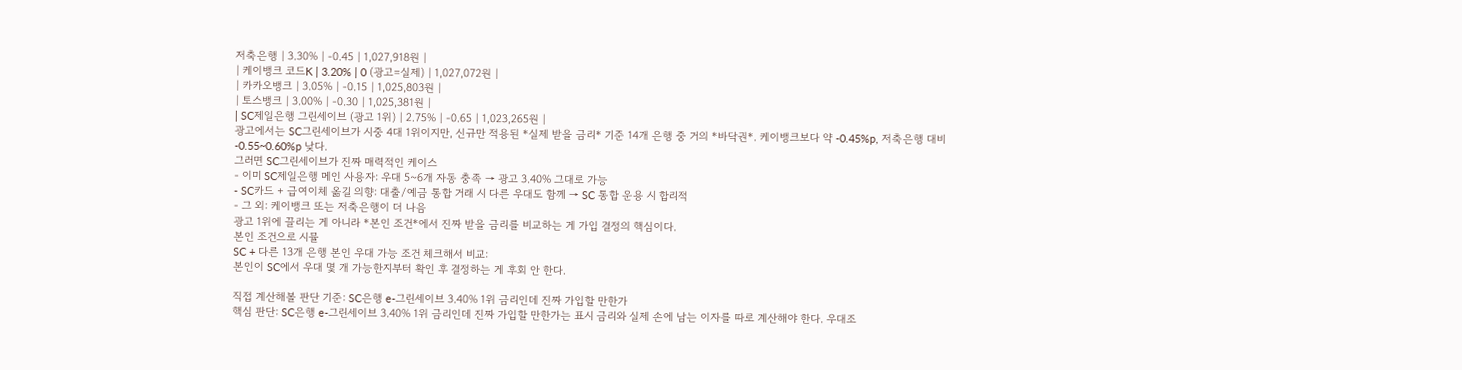저축은행 | 3.30% | -0.45 | 1,027,918원 |
| 케이뱅크 코드K | 3.20% | 0 (광고=실제) | 1,027,072원 |
| 카카오뱅크 | 3.05% | -0.15 | 1,025,803원 |
| 토스뱅크 | 3.00% | -0.30 | 1,025,381원 |
| SC제일은행 그린세이브 (광고 1위) | 2.75% | -0.65 | 1,023,265원 |
광고에서는 SC그린세이브가 시중 4대 1위이지만, 신규만 적용된 *실제 받을 금리* 기준 14개 은행 중 거의 *바닥권*. 케이뱅크보다 약 -0.45%p, 저축은행 대비 -0.55~0.60%p 낮다.
그러면 SC그린세이브가 진짜 매력적인 케이스
- 이미 SC제일은행 메인 사용자: 우대 5~6개 자동 충족 → 광고 3.40% 그대로 가능
- SC카드 + 급여이체 옮길 의향: 대출/예금 통합 거래 시 다른 우대도 함께 → SC 통합 운용 시 합리적
- 그 외: 케이뱅크 또는 저축은행이 더 나음
광고 1위에 끌리는 게 아니라 *본인 조건*에서 진짜 받을 금리를 비교하는 게 가입 결정의 핵심이다.
본인 조건으로 시뮬
SC + 다른 13개 은행 본인 우대 가능 조건 체크해서 비교:
본인이 SC에서 우대 몇 개 가능한지부터 확인 후 결정하는 게 후회 안 한다.

직접 계산해볼 판단 기준: SC은행 e-그린세이브 3.40% 1위 금리인데 진짜 가입할 만한가
핵심 판단: SC은행 e-그린세이브 3.40% 1위 금리인데 진짜 가입할 만한가는 표시 금리와 실제 손에 남는 이자를 따로 계산해야 한다. 우대조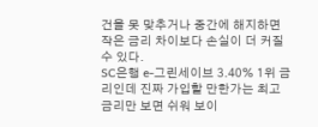건을 못 맞추거나 중간에 해지하면 작은 금리 차이보다 손실이 더 커질 수 있다.
SC은행 e-그린세이브 3.40% 1위 금리인데 진짜 가입할 만한가는 최고 금리만 보면 쉬워 보이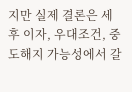지만 실제 결론은 세후 이자, 우대조건, 중도해지 가능성에서 갈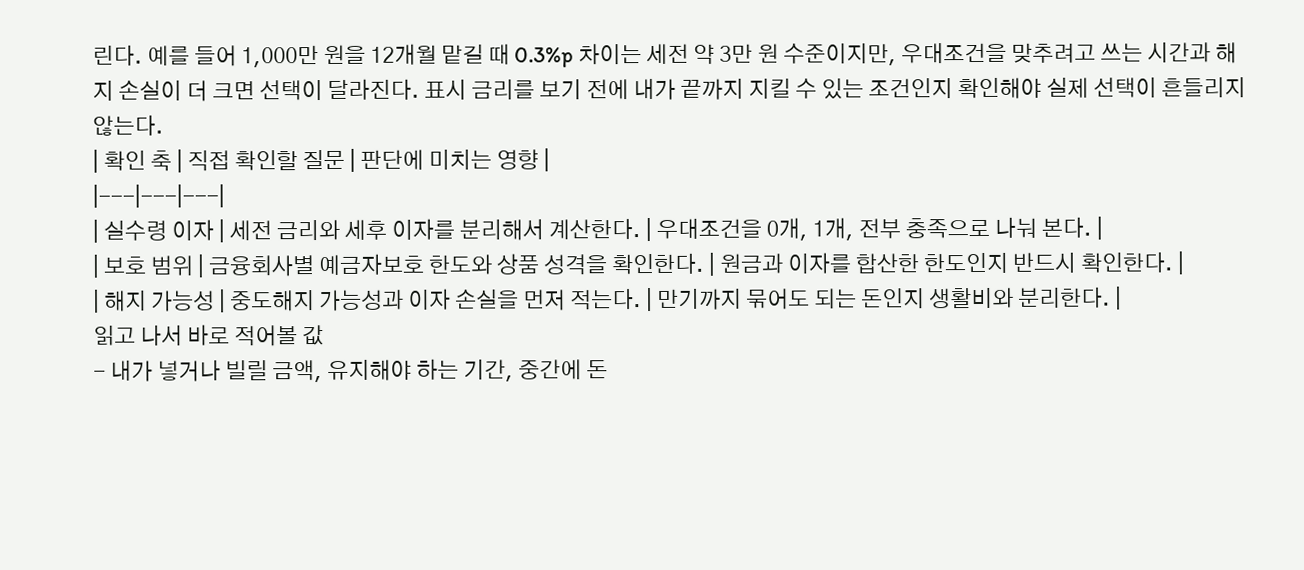린다. 예를 들어 1,000만 원을 12개월 맡길 때 0.3%p 차이는 세전 약 3만 원 수준이지만, 우대조건을 맞추려고 쓰는 시간과 해지 손실이 더 크면 선택이 달라진다. 표시 금리를 보기 전에 내가 끝까지 지킬 수 있는 조건인지 확인해야 실제 선택이 흔들리지 않는다.
| 확인 축 | 직접 확인할 질문 | 판단에 미치는 영향 |
|---|---|---|
| 실수령 이자 | 세전 금리와 세후 이자를 분리해서 계산한다. | 우대조건을 0개, 1개, 전부 충족으로 나눠 본다. |
| 보호 범위 | 금융회사별 예금자보호 한도와 상품 성격을 확인한다. | 원금과 이자를 합산한 한도인지 반드시 확인한다. |
| 해지 가능성 | 중도해지 가능성과 이자 손실을 먼저 적는다. | 만기까지 묶어도 되는 돈인지 생활비와 분리한다. |
읽고 나서 바로 적어볼 값
- 내가 넣거나 빌릴 금액, 유지해야 하는 기간, 중간에 돈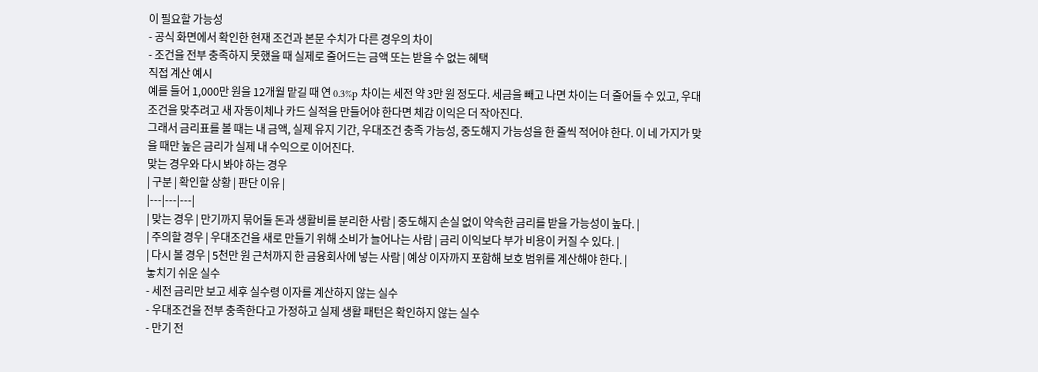이 필요할 가능성
- 공식 화면에서 확인한 현재 조건과 본문 수치가 다른 경우의 차이
- 조건을 전부 충족하지 못했을 때 실제로 줄어드는 금액 또는 받을 수 없는 혜택
직접 계산 예시
예를 들어 1,000만 원을 12개월 맡길 때 연 0.3%p 차이는 세전 약 3만 원 정도다. 세금을 빼고 나면 차이는 더 줄어들 수 있고, 우대조건을 맞추려고 새 자동이체나 카드 실적을 만들어야 한다면 체감 이익은 더 작아진다.
그래서 금리표를 볼 때는 내 금액, 실제 유지 기간, 우대조건 충족 가능성, 중도해지 가능성을 한 줄씩 적어야 한다. 이 네 가지가 맞을 때만 높은 금리가 실제 내 수익으로 이어진다.
맞는 경우와 다시 봐야 하는 경우
| 구분 | 확인할 상황 | 판단 이유 |
|---|---|---|
| 맞는 경우 | 만기까지 묶어둘 돈과 생활비를 분리한 사람 | 중도해지 손실 없이 약속한 금리를 받을 가능성이 높다. |
| 주의할 경우 | 우대조건을 새로 만들기 위해 소비가 늘어나는 사람 | 금리 이익보다 부가 비용이 커질 수 있다. |
| 다시 볼 경우 | 5천만 원 근처까지 한 금융회사에 넣는 사람 | 예상 이자까지 포함해 보호 범위를 계산해야 한다. |
놓치기 쉬운 실수
- 세전 금리만 보고 세후 실수령 이자를 계산하지 않는 실수
- 우대조건을 전부 충족한다고 가정하고 실제 생활 패턴은 확인하지 않는 실수
- 만기 전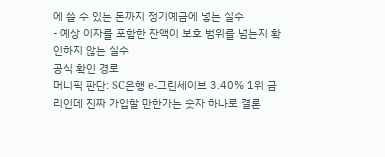에 쓸 수 있는 돈까지 정기예금에 넣는 실수
- 예상 이자를 포함한 잔액이 보호 범위를 넘는지 확인하지 않는 실수
공식 확인 경로
머니픽 판단: SC은행 e-그린세이브 3.40% 1위 금리인데 진짜 가입할 만한가는 숫자 하나로 결론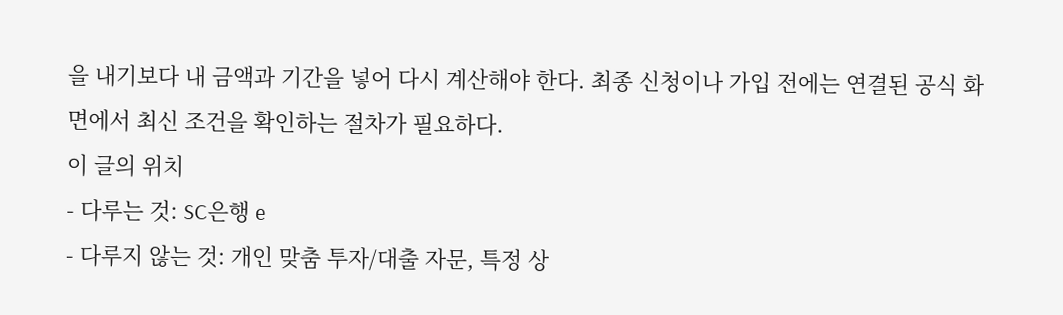을 내기보다 내 금액과 기간을 넣어 다시 계산해야 한다. 최종 신청이나 가입 전에는 연결된 공식 화면에서 최신 조건을 확인하는 절차가 필요하다.
이 글의 위치
- 다루는 것: SC은행 e
- 다루지 않는 것: 개인 맞춤 투자/대출 자문, 특정 상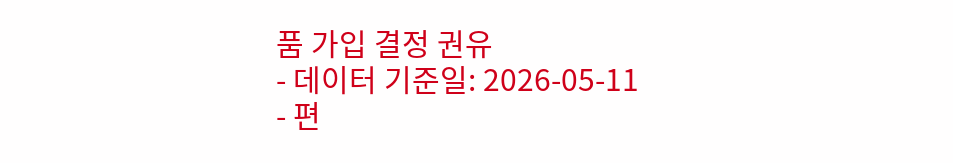품 가입 결정 권유
- 데이터 기준일: 2026-05-11
- 편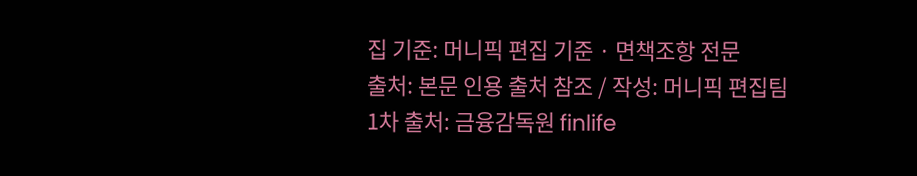집 기준: 머니픽 편집 기준 · 면책조항 전문
출처: 본문 인용 출처 참조 / 작성: 머니픽 편집팀
1차 출처: 금융감독원 finlife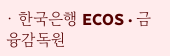· 한국은행 ECOS · 금융감독원